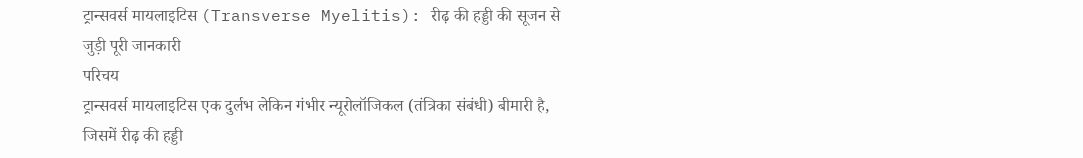ट्रान्सवर्स मायलाइटिस (Transverse Myelitis): रीढ़ की हड्डी की सूजन से जुड़ी पूरी जानकारी
परिचय
ट्रान्सवर्स मायलाइटिस एक दुर्लभ लेकिन गंभीर न्यूरोलॉजिकल (तंत्रिका संबंधी) बीमारी है, जिसमें रीढ़ की हड्डी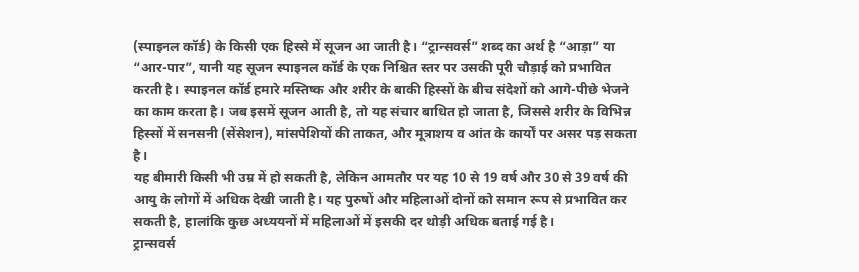(स्पाइनल कॉर्ड) के किसी एक हिस्से में सूजन आ जाती है। “ट्रान्सवर्स” शब्द का अर्थ है “आड़ा” या “आर-पार”, यानी यह सूजन स्पाइनल कॉर्ड के एक निश्चित स्तर पर उसकी पूरी चौड़ाई को प्रभावित करती है। स्पाइनल कॉर्ड हमारे मस्तिष्क और शरीर के बाकी हिस्सों के बीच संदेशों को आगे-पीछे भेजने का काम करता है। जब इसमें सूजन आती है, तो यह संचार बाधित हो जाता है, जिससे शरीर के विभिन्न हिस्सों में सनसनी (सेंसेशन), मांसपेशियों की ताकत, और मूत्राशय व आंत के कार्यों पर असर पड़ सकता है।
यह बीमारी किसी भी उम्र में हो सकती है, लेकिन आमतौर पर यह 10 से 19 वर्ष और 30 से 39 वर्ष की आयु के लोगों में अधिक देखी जाती है। यह पुरुषों और महिलाओं दोनों को समान रूप से प्रभावित कर सकती है, हालांकि कुछ अध्ययनों में महिलाओं में इसकी दर थोड़ी अधिक बताई गई है।
ट्रान्सवर्स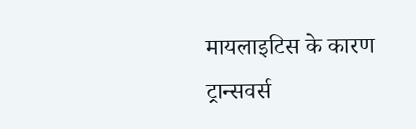मायलाइटिस के कारण
ट्रान्सवर्स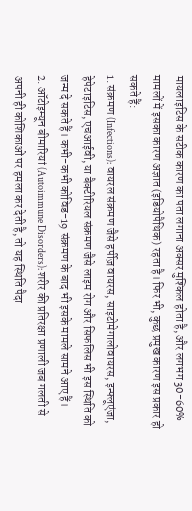मायलाइटिस के सटीक कारण का पता लगाना अक्सर मुश्किल होता है, और लगभग 30-60% मामलों में इसका कारण अज्ञात (इडियोपैथिक) रहता है। फिर भी, कुछ प्रमुख कारण इस प्रकार हो सकते हैं:
1. संक्रमण (Infections): वायरल संक्रमण जैसे हर्पीज़ वायरस, साइटोमेगालोवायरस, इन्फ्लूएंजा, हेपेटाइटिस, एचआईवी, या बैक्टीरियल संक्रमण जैसे लाइम रोग और सिफलिस भी इस स्थिति को जन्म दे सकते हैं। कभी-कभी कोविड-19 संक्रमण के बाद भी इसके मामले सामने आए हैं।
2. ऑटोइम्यून बीमारियां (Autoimmune Disorders): शरीर की प्रतिरक्षा प्रणाली जब गलती से अपनी ही कोशिकाओं पर हमला कर देती है, तो यह स्थिति पैदा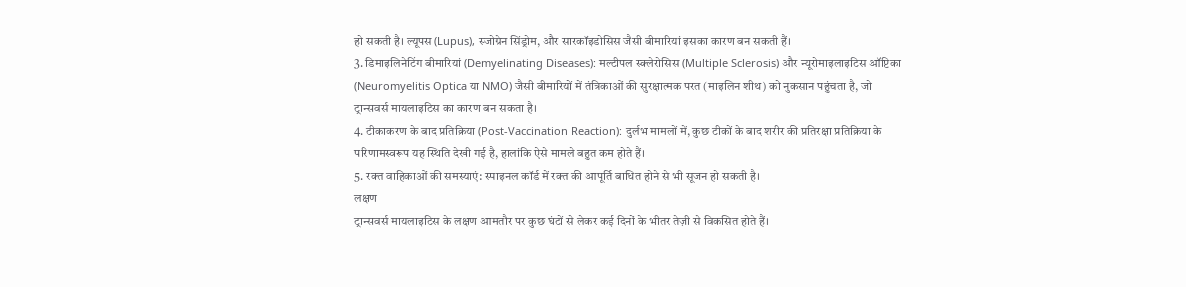हो सकती है। ल्यूपस (Lupus), स्जोग्रेन सिंड्रोम, और सारकॉइडोसिस जैसी बीमारियां इसका कारण बन सकती हैं।
3. डिमाइलिनेटिंग बीमारियां (Demyelinating Diseases): मल्टीपल स्क्लेरोसिस (Multiple Sclerosis) और न्यूरोमाइलाइटिस ऑप्टिका (Neuromyelitis Optica या NMO) जैसी बीमारियों में तंत्रिकाओं की सुरक्षात्मक परत (माइलिन शीथ) को नुकसान पहुंचता है, जो ट्रान्सवर्स मायलाइटिस का कारण बन सकता है।
4. टीकाकरण के बाद प्रतिक्रिया (Post-Vaccination Reaction): दुर्लभ मामलों में, कुछ टीकों के बाद शरीर की प्रतिरक्षा प्रतिक्रिया के परिणामस्वरूप यह स्थिति देखी गई है, हालांकि ऐसे मामले बहुत कम होते हैं।
5. रक्त वाहिकाओं की समस्याएं: स्पाइनल कॉर्ड में रक्त की आपूर्ति बाधित होने से भी सूजन हो सकती है।
लक्षण
ट्रान्सवर्स मायलाइटिस के लक्षण आमतौर पर कुछ घंटों से लेकर कई दिनों के भीतर तेज़ी से विकसित होते हैं।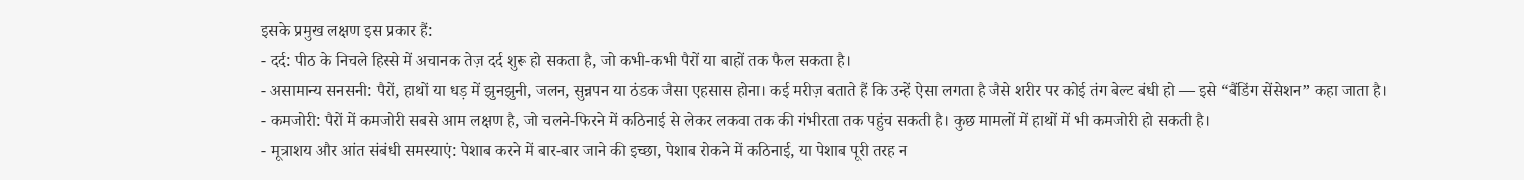इसके प्रमुख लक्षण इस प्रकार हैं:
- दर्द: पीठ के निचले हिस्से में अचानक तेज़ दर्द शुरू हो सकता है, जो कभी-कभी पैरों या बाहों तक फैल सकता है।
- असामान्य सनसनी: पैरों, हाथों या धड़ में झुनझुनी, जलन, सुन्नपन या ठंडक जैसा एहसास होना। कई मरीज़ बताते हैं कि उन्हें ऐसा लगता है जैसे शरीर पर कोई तंग बेल्ट बंधी हो — इसे “बैंडिंग सेंसेशन” कहा जाता है।
- कमजोरी: पैरों में कमजोरी सबसे आम लक्षण है, जो चलने-फिरने में कठिनाई से लेकर लकवा तक की गंभीरता तक पहुंच सकती है। कुछ मामलों में हाथों में भी कमजोरी हो सकती है।
- मूत्राशय और आंत संबंधी समस्याएं: पेशाब करने में बार-बार जाने की इच्छा, पेशाब रोकने में कठिनाई, या पेशाब पूरी तरह न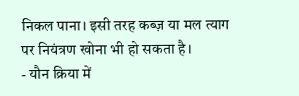निकल पाना। इसी तरह कब्ज़ या मल त्याग पर नियंत्रण खोना भी हो सकता है।
- यौन क्रिया में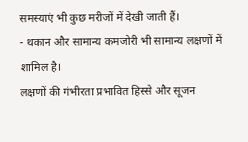समस्याएं भी कुछ मरीजों में देखी जाती हैं।
- थकान और सामान्य कमजोरी भी सामान्य लक्षणों में शामिल है।
लक्षणों की गंभीरता प्रभावित हिस्से और सूजन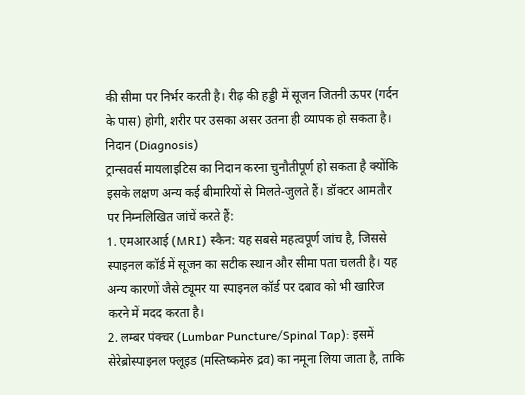की सीमा पर निर्भर करती है। रीढ़ की हड्डी में सूजन जितनी ऊपर (गर्दन के पास) होगी, शरीर पर उसका असर उतना ही व्यापक हो सकता है।
निदान (Diagnosis)
ट्रान्सवर्स मायलाइटिस का निदान करना चुनौतीपूर्ण हो सकता है क्योंकि इसके लक्षण अन्य कई बीमारियों से मिलते-जुलते हैं। डॉक्टर आमतौर पर निम्नलिखित जांचें करते हैं:
1. एमआरआई (MRI) स्कैन: यह सबसे महत्वपूर्ण जांच है, जिससे स्पाइनल कॉर्ड में सूजन का सटीक स्थान और सीमा पता चलती है। यह अन्य कारणों जैसे ट्यूमर या स्पाइनल कॉर्ड पर दबाव को भी खारिज करने में मदद करता है।
2. लम्बर पंक्चर (Lumbar Puncture/Spinal Tap): इसमें सेरेब्रोस्पाइनल फ्लूइड (मस्तिष्कमेरु द्रव) का नमूना लिया जाता है, ताकि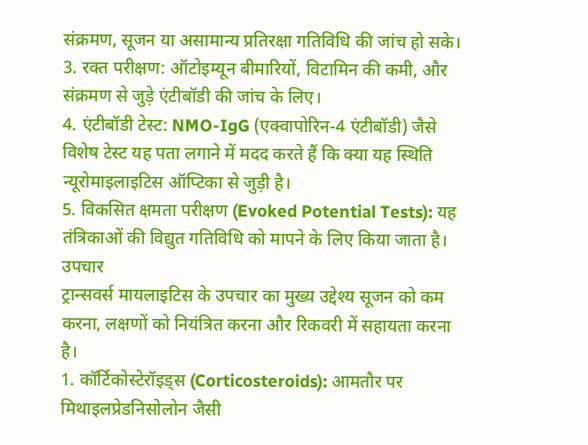संक्रमण, सूजन या असामान्य प्रतिरक्षा गतिविधि की जांच हो सके।
3. रक्त परीक्षण: ऑटोइम्यून बीमारियों, विटामिन की कमी, और संक्रमण से जुड़े एंटीबॉडी की जांच के लिए।
4. एंटीबॉडी टेस्ट: NMO-IgG (एक्वापोरिन-4 एंटीबॉडी) जैसे विशेष टेस्ट यह पता लगाने में मदद करते हैं कि क्या यह स्थिति न्यूरोमाइलाइटिस ऑप्टिका से जुड़ी है।
5. विकसित क्षमता परीक्षण (Evoked Potential Tests): यह तंत्रिकाओं की विद्युत गतिविधि को मापने के लिए किया जाता है।
उपचार
ट्रान्सवर्स मायलाइटिस के उपचार का मुख्य उद्देश्य सूजन को कम करना, लक्षणों को नियंत्रित करना और रिकवरी में सहायता करना है।
1. कॉर्टिकोस्टेरॉइड्स (Corticosteroids): आमतौर पर मिथाइलप्रेडनिसोलोन जैसी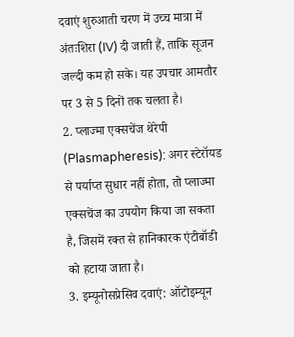दवाएं शुरुआती चरण में उच्च मात्रा में अंतःशिरा (IV) दी जाती हैं, ताकि सूजन जल्दी कम हो सके। यह उपचार आमतौर पर 3 से 5 दिनों तक चलता है।
2. प्लाज्मा एक्सचेंज थेरेपी (Plasmapheresis): अगर स्टेरॉयड से पर्याप्त सुधार नहीं होता, तो प्लाज्मा एक्सचेंज का उपयोग किया जा सकता है, जिसमें रक्त से हानिकारक एंटीबॉडी को हटाया जाता है।
3. इम्यूनोसप्रेसिव दवाएं: ऑटोइम्यून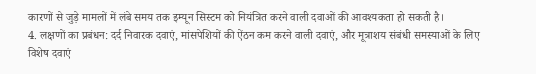कारणों से जुड़े मामलों में लंबे समय तक इम्यून सिस्टम को नियंत्रित करने वाली दवाओं की आवश्यकता हो सकती है।
4. लक्षणों का प्रबंधन: दर्द निवारक दवाएं, मांसपेशियों की ऐंठन कम करने वाली दवाएं, और मूत्राशय संबंधी समस्याओं के लिए विशेष दवाएं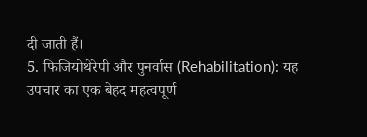दी जाती हैं।
5. फिजियोथेरेपी और पुनर्वास (Rehabilitation): यह उपचार का एक बेहद महत्वपूर्ण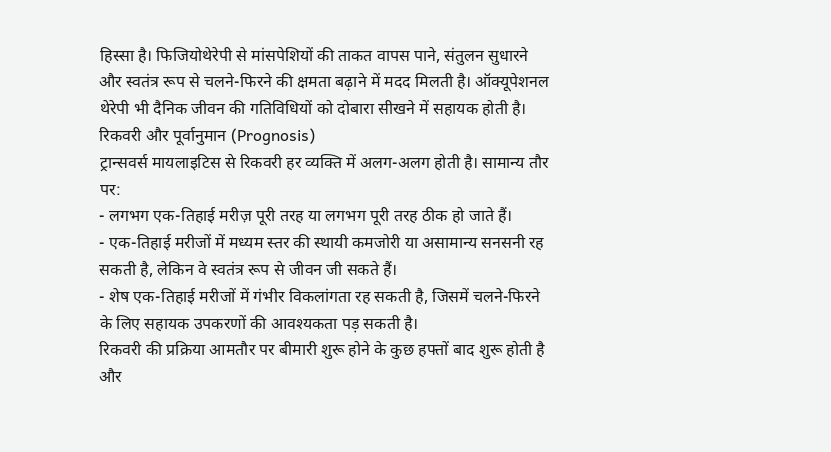हिस्सा है। फिजियोथेरेपी से मांसपेशियों की ताकत वापस पाने, संतुलन सुधारने और स्वतंत्र रूप से चलने-फिरने की क्षमता बढ़ाने में मदद मिलती है। ऑक्यूपेशनल थेरेपी भी दैनिक जीवन की गतिविधियों को दोबारा सीखने में सहायक होती है।
रिकवरी और पूर्वानुमान (Prognosis)
ट्रान्सवर्स मायलाइटिस से रिकवरी हर व्यक्ति में अलग-अलग होती है। सामान्य तौर पर:
- लगभग एक-तिहाई मरीज़ पूरी तरह या लगभग पूरी तरह ठीक हो जाते हैं।
- एक-तिहाई मरीजों में मध्यम स्तर की स्थायी कमजोरी या असामान्य सनसनी रह सकती है, लेकिन वे स्वतंत्र रूप से जीवन जी सकते हैं।
- शेष एक-तिहाई मरीजों में गंभीर विकलांगता रह सकती है, जिसमें चलने-फिरने के लिए सहायक उपकरणों की आवश्यकता पड़ सकती है।
रिकवरी की प्रक्रिया आमतौर पर बीमारी शुरू होने के कुछ हफ्तों बाद शुरू होती है और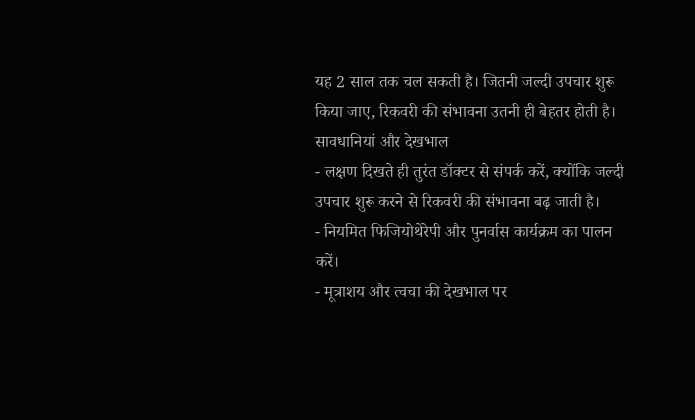यह 2 साल तक चल सकती है। जितनी जल्दी उपचार शुरू किया जाए, रिकवरी की संभावना उतनी ही बेहतर होती है।
सावधानियां और देखभाल
- लक्षण दिखते ही तुरंत डॉक्टर से संपर्क करें, क्योंकि जल्दी उपचार शुरू करने से रिकवरी की संभावना बढ़ जाती है।
- नियमित फिजियोथेरेपी और पुनर्वास कार्यक्रम का पालन करें।
- मूत्राशय और त्वचा की देखभाल पर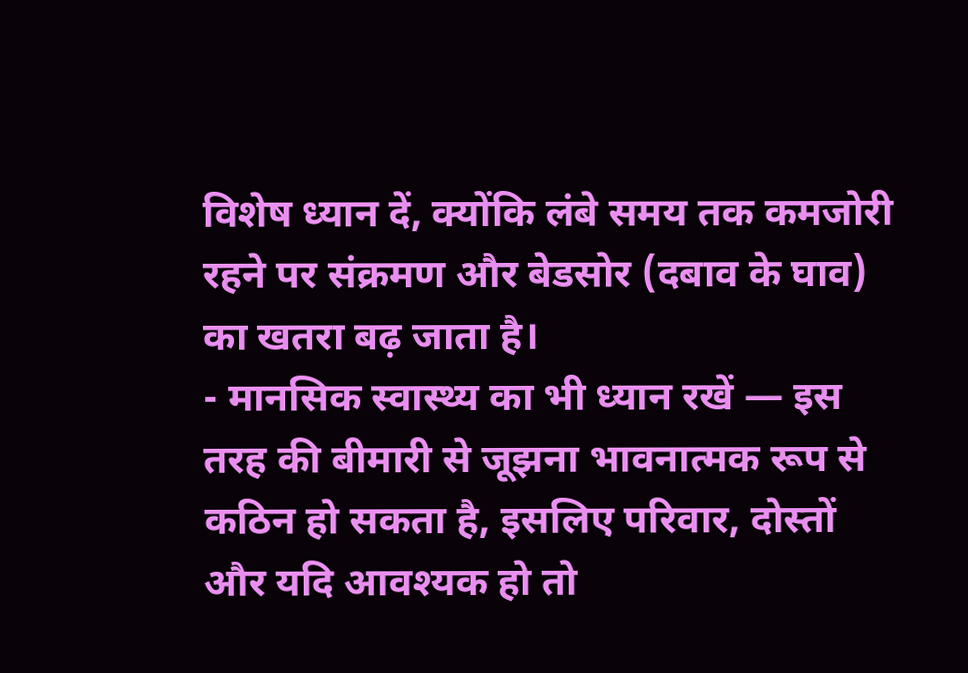विशेष ध्यान दें, क्योंकि लंबे समय तक कमजोरी रहने पर संक्रमण और बेडसोर (दबाव के घाव) का खतरा बढ़ जाता है।
- मानसिक स्वास्थ्य का भी ध्यान रखें — इस तरह की बीमारी से जूझना भावनात्मक रूप से कठिन हो सकता है, इसलिए परिवार, दोस्तों और यदि आवश्यक हो तो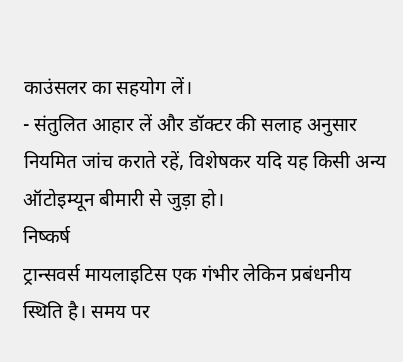काउंसलर का सहयोग लें।
- संतुलित आहार लें और डॉक्टर की सलाह अनुसार नियमित जांच कराते रहें, विशेषकर यदि यह किसी अन्य ऑटोइम्यून बीमारी से जुड़ा हो।
निष्कर्ष
ट्रान्सवर्स मायलाइटिस एक गंभीर लेकिन प्रबंधनीय स्थिति है। समय पर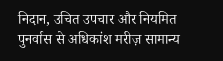निदान, उचित उपचार और नियमित पुनर्वास से अधिकांश मरीज़ सामान्य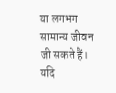या लगभग सामान्य जीवन जी सकते हैं। यदि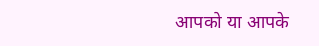आपको या आपके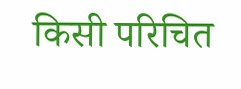किसी परिचित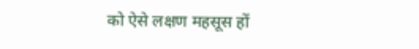को ऐसे लक्षण महसूस हों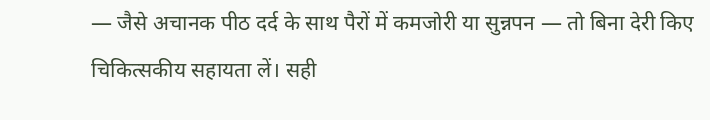— जैसे अचानक पीठ दर्द के साथ पैरों में कमजोरी या सुन्नपन — तो बिना देरी किए चिकित्सकीय सहायता लें। सही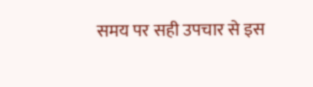समय पर सही उपचार से इस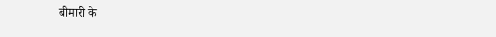बीमारी के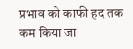प्रभाव को काफी हद तक कम किया जा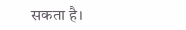सकता है।